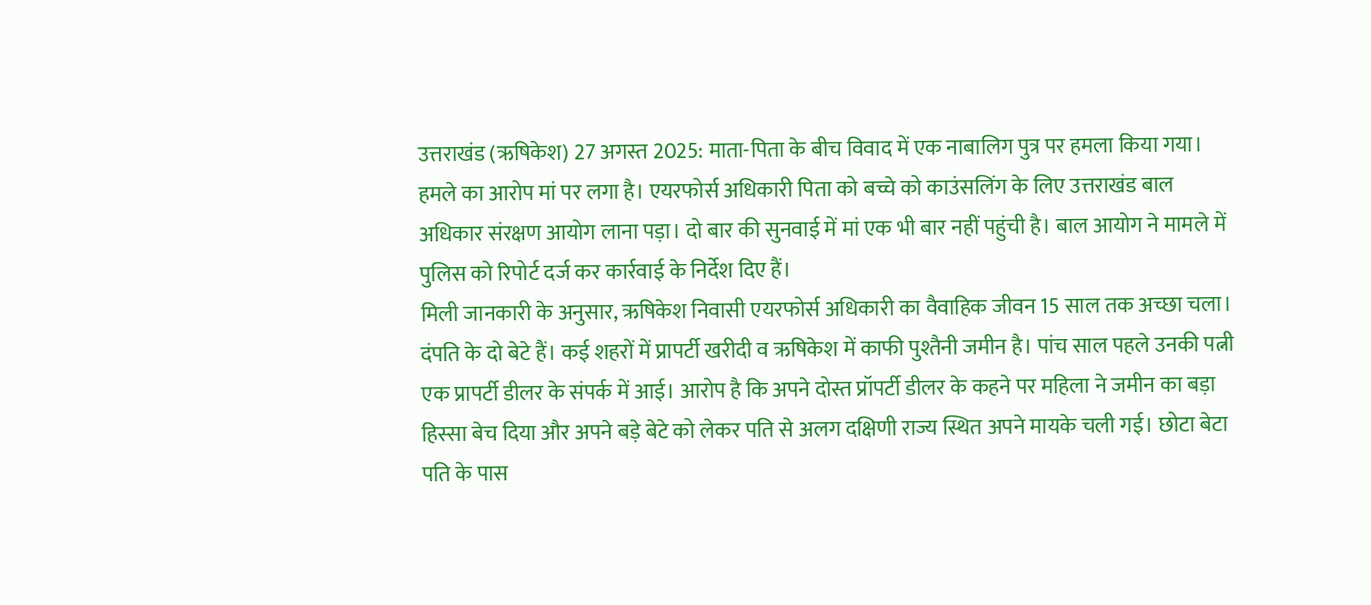उत्तराखंड (ऋषिकेश) 27 अगस्त 2025: माता-पिता के बीच विवाद में एक नाबालिग पुत्र पर हमला किया गया। हमले का आरोप मां पर लगा है। एयरफोर्स अधिकारी पिता को बच्चे को काउंसलिंग के लिए उत्तराखंड बाल अधिकार संरक्षण आयोग लाना पड़ा। दो बार की सुनवाई में मां एक भी बार नहीं पहुंची है। बाल आयोग ने मामले में पुलिस को रिपोर्ट दर्ज कर कार्रवाई के निर्देश दिए हैं।
मिली जानकारी के अनुसार, ऋषिकेश निवासी एयरफोर्स अधिकारी का वैवाहिक जीवन 15 साल तक अच्छा चला। दंपति के दो बेटे हैं। कई शहरों में प्रापर्टी खरीदी व ऋषिकेश में काफी पुश्तैनी जमीन है। पांच साल पहले उनकी पत्नी एक प्रापर्टी डीलर के संपर्क में आई। आरोप है कि अपने दोस्त प्रॉपर्टी डीलर के कहने पर महिला ने जमीन का बड़ा हिस्सा बेच दिया और अपने बड़े बेटे को लेकर पति से अलग दक्षिणी राज्य स्थित अपने मायके चली गई। छोटा बेटा पति के पास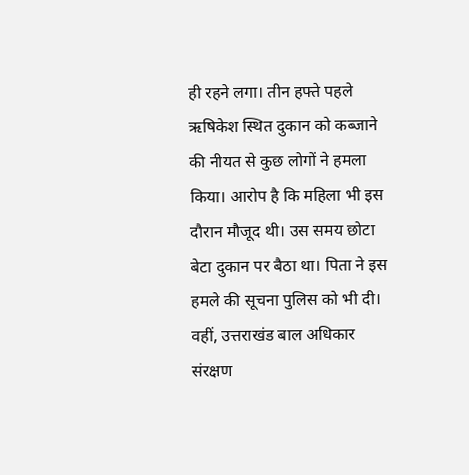ही रहने लगा। तीन हफ्ते पहले ऋषिकेश स्थित दुकान को कब्जाने की नीयत से कुछ लोगों ने हमला किया। आरोप है कि महिला भी इस दौरान मौजूद थी। उस समय छोटा बेटा दुकान पर बैठा था। पिता ने इस हमले की सूचना पुलिस को भी दी। वहीं, उत्तराखंड बाल अधिकार संरक्षण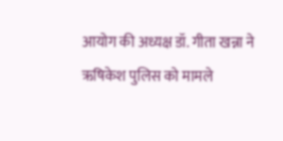आयोग की अध्यक्ष डॉ. गीता खन्ना ने ऋषिकेश पुलिस को मामले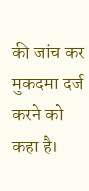की जांच कर मुकदमा दर्ज करने को कहा है।